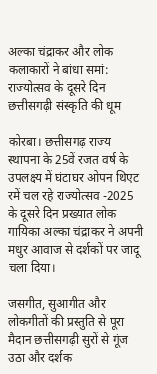अल्का चंद्राकर और लोक कलाकारों ने बांधा समां: राज्योत्सव के दूसरे दिन छत्तीसगढ़ी संस्कृति की धूम

कोरबा। छत्तीसगढ़ राज्य स्थापना के 25वें रजत वर्ष के उपलक्ष्य में घंटाघर ओपन थिएट रमें चल रहे राज्योत्सव -2025 के दूसरे दिन प्रख्यात लोक गायिका अल्का चंद्राकर ने अपनी मधुर आवाज से दर्शकों पर जादू चला दिया।

जसगीत, सुआगीत और लोकगीतों की प्रस्तुति से पूरा मैदान छत्तीसगढ़ी सुरों से गूंज उठा और दर्शक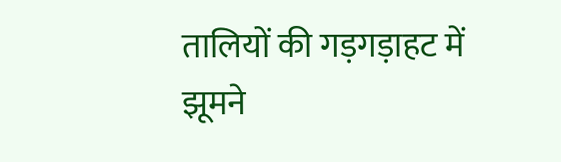तालियों की गड़गड़ाहट में झूमने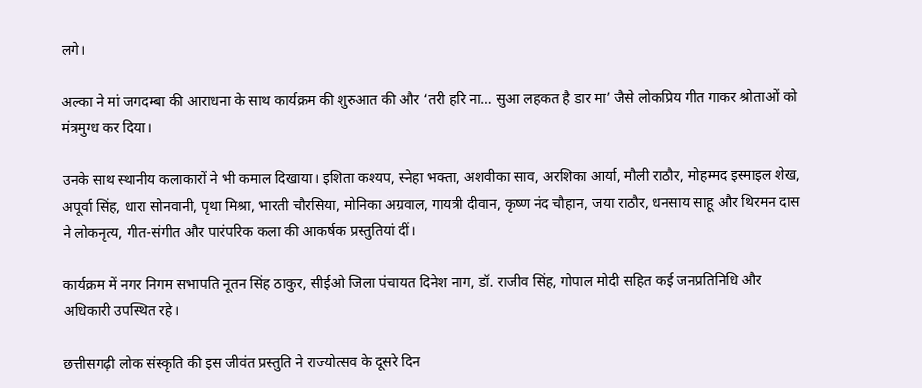लगे।

अल्का ने मां जगदम्बा की आराधना के साथ कार्यक्रम की शुरुआत की और ‘तरी हरि ना… सुआ लहकत है डार मा’ जैसे लोकप्रिय गीत गाकर श्रोताओं को मंत्रमुग्ध कर दिया।

उनके साथ स्थानीय कलाकारों ने भी कमाल दिखाया। इशिता कश्यप, स्नेहा भक्ता, अशवीका साव, अरशिका आर्या, मौली राठौर, मोहम्मद इस्माइल शेख, अपूर्वा सिंह, धारा सोनवानी, पृथा मिश्रा, भारती चौरसिया, मोनिका अग्रवाल, गायत्री दीवान, कृष्ण नंद चौहान, जया राठौर, धनसाय साहू और थिरमन दास ने लोकनृत्य, गीत-संगीत और पारंपरिक कला की आकर्षक प्रस्तुतियां दीं।

कार्यक्रम में नगर निगम सभापति नूतन सिंह ठाकुर, सीईओ जिला पंचायत दिनेश नाग, डॉ. राजीव सिंह, गोपाल मोदी सहित कई जनप्रतिनिधि और अधिकारी उपस्थित रहे।

छत्तीसगढ़ी लोक संस्कृति की इस जीवंत प्रस्तुति ने राज्योत्सव के दूसरे दिन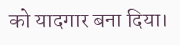को यादगार बना दिया।